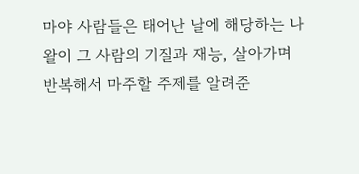마야 사람들은 태어난 날에 해당하는 나왈이 그 사람의 기질과 재능, 살아가며 반복해서 마주할 주제를 알려준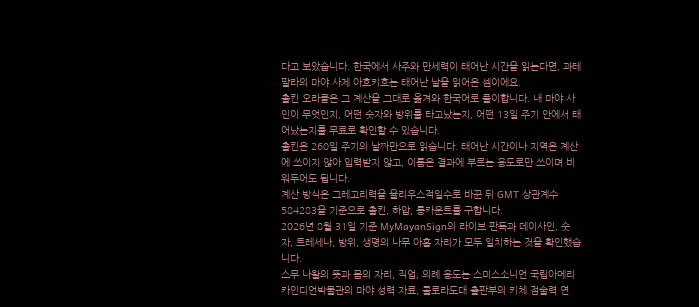다고 보았습니다. 한국에서 사주와 만세력이 태어난 시간을 읽는다면, 과테말라의 마야 사제 아흐키흐는 태어난 날을 읽어온 셈이에요.
촐킨 오라클은 그 계산을 그대로 옮겨와 한국어로 풀이합니다. 내 마야 사인이 무엇인지, 어떤 숫자와 방위를 타고났는지, 어떤 13일 주기 안에서 태어났는지를 무료로 확인할 수 있습니다.
촐킨은 260일 주기의 날짜만으로 읽습니다. 태어난 시간이나 지역은 계산에 쓰이지 않아 입력받지 않고, 이름은 결과에 부르는 용도로만 쓰이며 비워두어도 됩니다.
계산 방식은 그레고리력을 율리우스적일수로 바꾼 뒤 GMT 상관계수 584283을 기준으로 촐킨, 하압, 롱카운트를 구합니다.
2026년 8월 31일 기준 MyMayanSign의 라이브 판독과 데이사인, 숫자, 트레세나, 방위, 생명의 나무 아홉 자리가 모두 일치하는 것을 확인했습니다.
스무 나왈의 뜻과 몸의 자리, 직업, 의례 용도는 스미스소니언 국립아메리카인디언박물관의 마야 성력 자료, 콜로라도대 출판부의 키체 점술력 연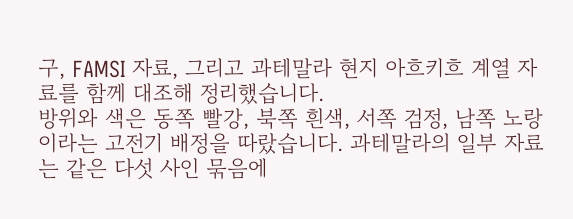구, FAMSI 자료, 그리고 과테말라 현지 아흐키흐 계열 자료를 함께 대조해 정리했습니다.
방위와 색은 동쪽 빨강, 북쪽 흰색, 서쪽 검정, 남쪽 노랑이라는 고전기 배정을 따랐습니다. 과테말라의 일부 자료는 같은 다섯 사인 묶음에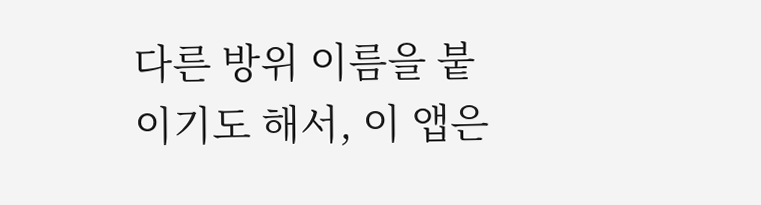다른 방위 이름을 붙이기도 해서, 이 앱은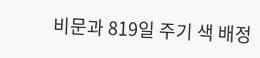비문과 819일 주기 색 배정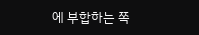에 부합하는 쪽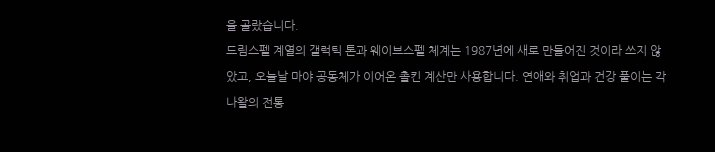을 골랐습니다.
드림스펠 계열의 갤럭틱 톤과 웨이브스펠 체계는 1987년에 새로 만들어진 것이라 쓰지 않았고, 오늘날 마야 공동체가 이어온 촐킨 계산만 사용합니다. 연애와 취업과 건강 풀이는 각 나왈의 전통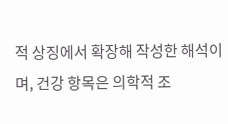적 상징에서 확장해 작성한 해석이며, 건강 항목은 의학적 조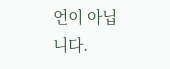언이 아닙니다.